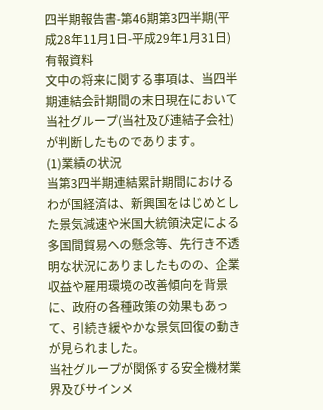四半期報告書-第46期第3四半期(平成28年11月1日-平成29年1月31日)
有報資料
文中の将来に関する事項は、当四半期連結会計期間の末日現在において当社グループ(当社及び連結子会社)が判断したものであります。
(1)業績の状況
当第3四半期連結累計期間におけるわが国経済は、新興国をはじめとした景気減速や米国大統領決定による多国間貿易への懸念等、先行き不透明な状況にありましたものの、企業収益や雇用環境の改善傾向を背景に、政府の各種政策の効果もあって、引続き緩やかな景気回復の動きが見られました。
当社グループが関係する安全機材業界及びサインメ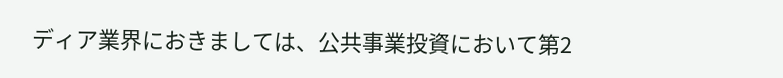ディア業界におきましては、公共事業投資において第2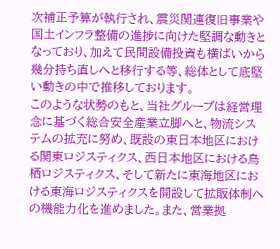次補正予算が執行され、震災関連復旧事業や国土インフラ整備の進捗に向けた堅調な動きとなっており、加えて民間設備投資も横ばいから幾分持ち直しへと移行する等、総体として底堅い動きの中で推移しております。
このような状勢のもと、当社グループは経営理念に基づく総合安全産業立脚へと、物流システムの拡充に努め、既設の東日本地区における関東ロジスティクス、西日本地区における鳥栖ロジスティクス、そして新たに東海地区における東海ロジスティクスを開設して拡販体制への機能力化を進めました。また、営業拠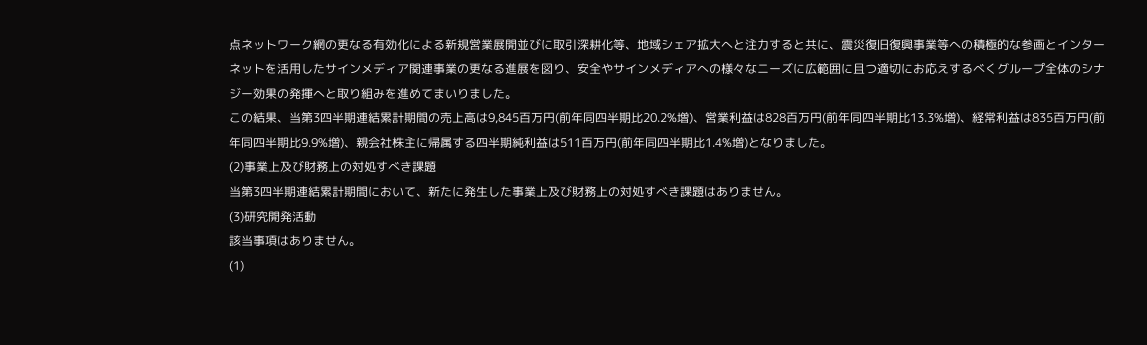点ネットワーク網の更なる有効化による新規営業展開並びに取引深耕化等、地域シェア拡大へと注力すると共に、震災復旧復興事業等への積極的な参画とインターネットを活用したサインメディア関連事業の更なる進展を図り、安全やサインメディアへの様々なニーズに広範囲に且つ適切にお応えするべくグループ全体のシナジー効果の発揮へと取り組みを進めてまいりました。
この結果、当第3四半期連結累計期間の売上高は9,845百万円(前年同四半期比20.2%増)、営業利益は828百万円(前年同四半期比13.3%増)、経常利益は835百万円(前年同四半期比9.9%増)、親会社株主に帰属する四半期純利益は511百万円(前年同四半期比1.4%増)となりました。
(2)事業上及び財務上の対処すべき課題
当第3四半期連結累計期間において、新たに発生した事業上及び財務上の対処すべき課題はありません。
(3)研究開発活動
該当事項はありません。
(1)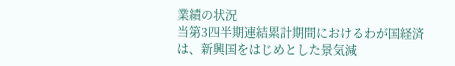業績の状況
当第3四半期連結累計期間におけるわが国経済は、新興国をはじめとした景気減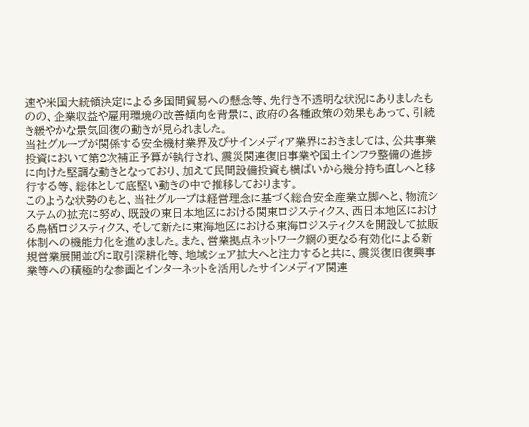速や米国大統領決定による多国間貿易への懸念等、先行き不透明な状況にありましたものの、企業収益や雇用環境の改善傾向を背景に、政府の各種政策の効果もあって、引続き緩やかな景気回復の動きが見られました。
当社グループが関係する安全機材業界及びサインメディア業界におきましては、公共事業投資において第2次補正予算が執行され、震災関連復旧事業や国土インフラ整備の進捗に向けた堅調な動きとなっており、加えて民間設備投資も横ばいから幾分持ち直しへと移行する等、総体として底堅い動きの中で推移しております。
このような状勢のもと、当社グループは経営理念に基づく総合安全産業立脚へと、物流システムの拡充に努め、既設の東日本地区における関東ロジスティクス、西日本地区における鳥栖ロジスティクス、そして新たに東海地区における東海ロジスティクスを開設して拡販体制への機能力化を進めました。また、営業拠点ネットワーク網の更なる有効化による新規営業展開並びに取引深耕化等、地域シェア拡大へと注力すると共に、震災復旧復興事業等への積極的な参画とインターネットを活用したサインメディア関連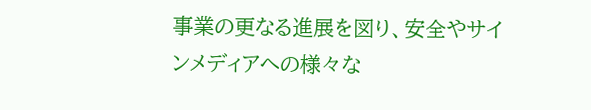事業の更なる進展を図り、安全やサインメディアへの様々な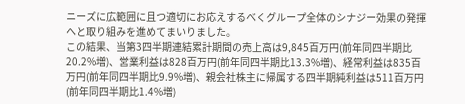ニーズに広範囲に且つ適切にお応えするべくグループ全体のシナジー効果の発揮へと取り組みを進めてまいりました。
この結果、当第3四半期連結累計期間の売上高は9,845百万円(前年同四半期比20.2%増)、営業利益は828百万円(前年同四半期比13.3%増)、経常利益は835百万円(前年同四半期比9.9%増)、親会社株主に帰属する四半期純利益は511百万円(前年同四半期比1.4%増)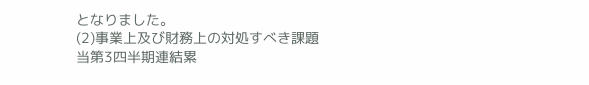となりました。
(2)事業上及び財務上の対処すべき課題
当第3四半期連結累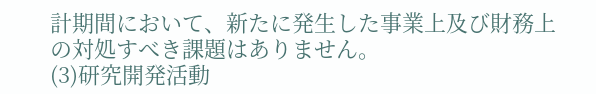計期間において、新たに発生した事業上及び財務上の対処すべき課題はありません。
(3)研究開発活動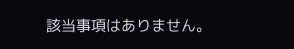該当事項はありません。